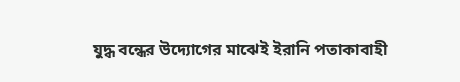যুদ্ধ বন্ধের উদ্যোগের মাঝেই ইরানি পতাকাবাহী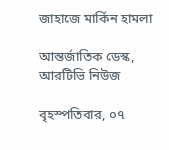জাহাজে মার্কিন হামলা

আন্তর্জাতিক ডেস্ক, আরটিভি নিউজ

বৃহস্পতিবার, ০৭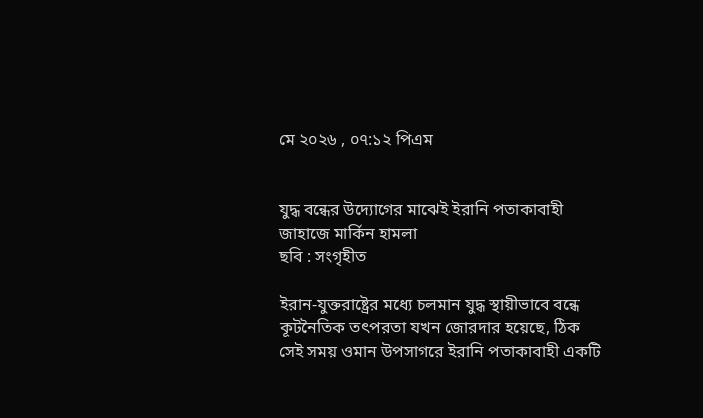মে ২০২৬ , ০৭:১২ পিএম


যুদ্ধ বন্ধের উদ্যোগের মাঝেই ইরানি পতাকাবাহী জাহাজে মার্কিন হামলা
ছবি : সংগৃহীত

ইরান-যুক্তরাষ্ট্রের মধ্যে চলমান যুদ্ধ স্থায়ীভাবে বন্ধে কূটনৈতিক তৎপরতা যখন জোরদার হয়েছে, ঠিক সেই সময় ওমান উপসাগরে ইরানি পতাকাবাহী একটি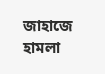জাহাজে হামলা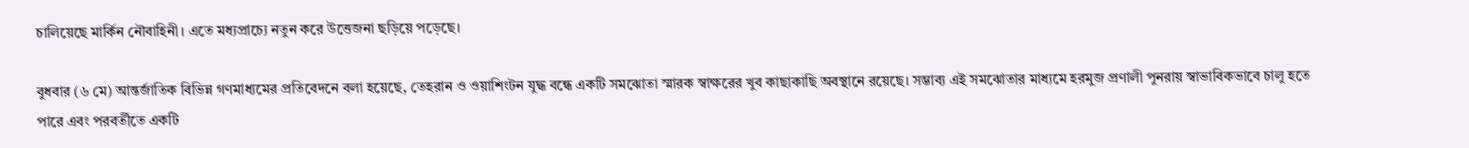চালিয়েছে মার্কিন নৌবাহিনী। এতে মধ্যপ্রাচ্যে নতুন করে উত্তেজনা ছড়িয়ে পড়েছে।

বুধবার (৬ মে) আন্তর্জাতিক বিভিন্ন গণমাধ্যমের প্রতিবেদনে বলা হয়েছে, তেহরান ও ওয়াশিংটন যুদ্ধ বন্ধে একটি সমঝোতা স্মারক স্বাক্ষরের খুব কাছাকাছি অবস্থানে রয়েছে। সম্ভাব্য এই সমঝোতার মাধ্যমে হরমুজ প্রণালী পুনরায় স্বাভাবিকভাবে চালু হতে পারে এবং পরবর্তীতে একটি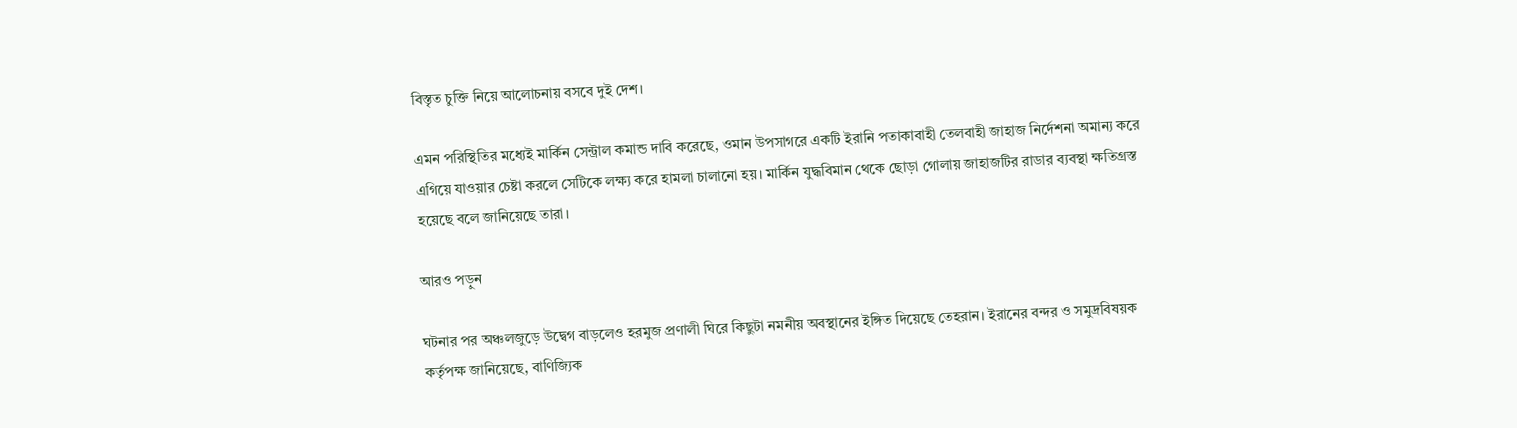বিস্তৃত চুক্তি নিয়ে আলোচনায় বসবে দুই দেশ।

এমন পরিস্থিতির মধ্যেই মার্কিন সেন্ট্রাল কমান্ড দাবি করেছে, ওমান উপসাগরে একটি ইরানি পতাকাবাহী তেলবাহী জাহাজ নির্দেশনা অমান্য করে এগিয়ে যাওয়ার চেষ্টা করলে সেটিকে লক্ষ্য করে হামলা চালানো হয়। মার্কিন যুদ্ধবিমান থেকে ছোড়া গোলায় জাহাজটির রাডার ব্যবস্থা ক্ষতিগ্রস্ত হয়েছে বলে জানিয়েছে তারা।

আরও পড়ুন

ঘটনার পর অঞ্চলজুড়ে উদ্বেগ বাড়লেও হরমুজ প্রণালী ঘিরে কিছুটা নমনীয় অবস্থানের ইঙ্গিত দিয়েছে তেহরান। ইরানের বন্দর ও সমুদ্রবিষয়ক কর্তৃপক্ষ জানিয়েছে, বাণিজ্যিক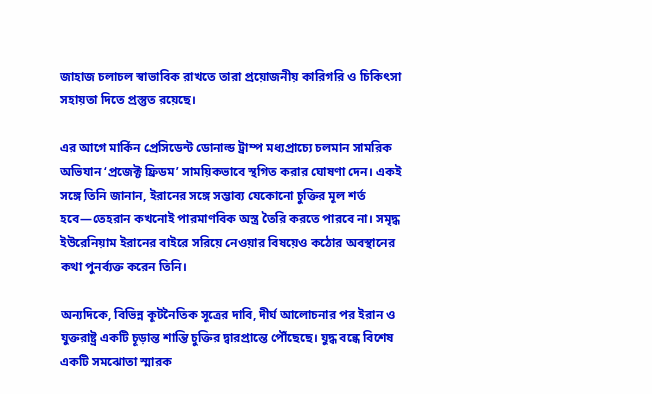জাহাজ চলাচল স্বাভাবিক রাখতে তারা প্রয়োজনীয় কারিগরি ও চিকিৎসা সহায়তা দিতে প্রস্তুত রয়েছে।

এর আগে মার্কিন প্রেসিডেন্ট ডোনাল্ড ট্রাম্প মধ্যপ্রাচ্যে চলমান সামরিক অভিযান ‘প্রজেক্ট ফ্রিডম’ সাময়িকভাবে স্থগিত করার ঘোষণা দেন। একই সঙ্গে তিনি জানান, ইরানের সঙ্গে সম্ভাব্য যেকোনো চুক্তির মূল শর্ত হবে—তেহরান কখনোই পারমাণবিক অস্ত্র তৈরি করতে পারবে না। সমৃদ্ধ ইউরেনিয়াম ইরানের বাইরে সরিয়ে নেওয়ার বিষয়েও কঠোর অবস্থানের কথা পুনর্ব্যক্ত করেন তিনি।

অন্যদিকে, বিভিন্ন কূটনৈতিক সূত্রের দাবি, দীর্ঘ আলোচনার পর ইরান ও যুক্তরাষ্ট্র একটি চূড়ান্ত শান্তি চুক্তির দ্বারপ্রান্তে পৌঁছেছে। যুদ্ধ বন্ধে বিশেষ একটি সমঝোতা স্মারক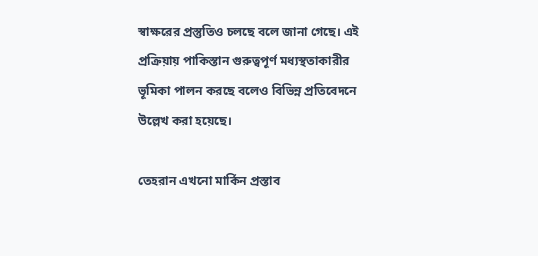স্বাক্ষরের প্রস্তুতিও চলছে বলে জানা গেছে। এই প্রক্রিয়ায় পাকিস্তান গুরুত্বপূর্ণ মধ্যস্থতাকারীর ভূমিকা পালন করছে বলেও বিভিন্ন প্রতিবেদনে উল্লেখ করা হয়েছে।

তেহরান এখনো মার্কিন প্রস্তাব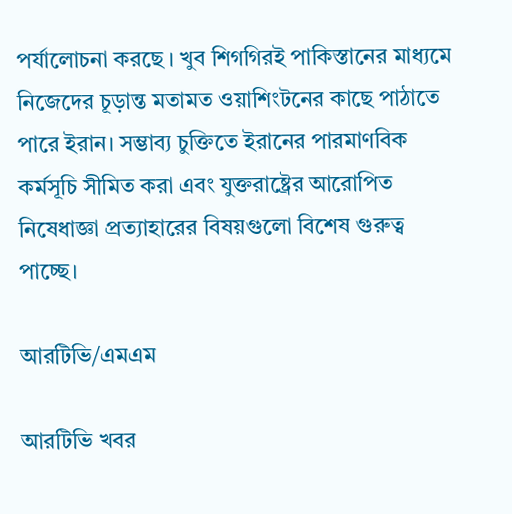পর্যালোচনা করছে । খুব শিগগিরই পাকিস্তানের মাধ্যমে নিজেদের চূড়ান্ত মতামত ওয়াশিংটনের কাছে পাঠাতে পারে ইরান। সম্ভাব্য চুক্তিতে ইরানের পারমাণবিক কর্মসূচি সীমিত করা এবং যুক্তরাষ্ট্রের আরোপিত নিষেধাজ্ঞা প্রত্যাহারের বিষয়গুলো বিশেষ গুরুত্ব পাচ্ছে।

আরটিভি/এমএম

আরটিভি খবর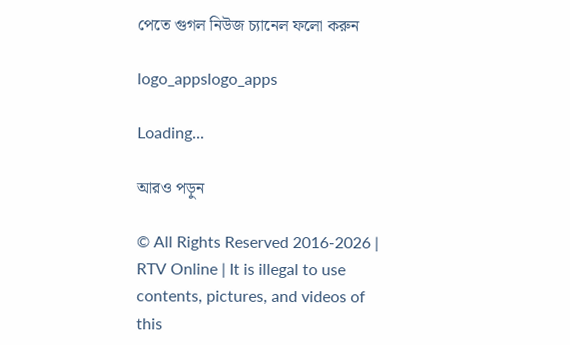পেতে গুগল নিউজ চ্যানেল ফলো করুন

logo_appslogo_apps

Loading...

আরও পড়ুন

© All Rights Reserved 2016-2026 | RTV Online | It is illegal to use contents, pictures, and videos of this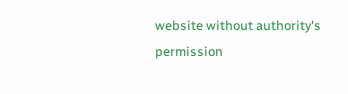website without authority's permission